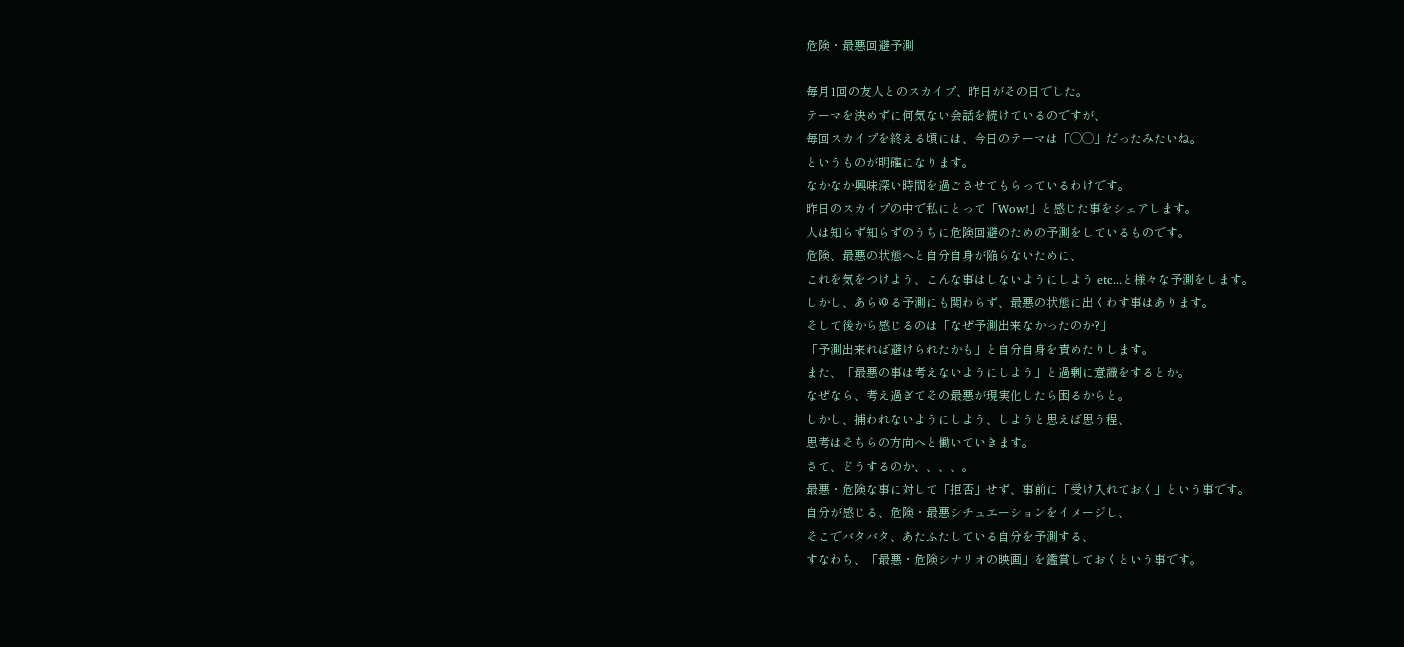危険・最悪回避予測

毎月1回の友人とのスカイプ、昨日がその日でした。
テーマを決めずに何気ない会話を続けているのですが、
毎回スカイプを終える頃には、今日のテーマは「◯◯」だったみたいね。
というものが明確になります。
なかなか興味深い時間を過ごさせてもらっているわけです。
昨日のスカイプの中で私にとって「Wow!」と感じた事をシェアします。
人は知らず知らずのうちに危険回避のための予測をしているものです。
危険、最悪の状態へと自分自身が陥らないために、
これを気をつけよう、こんな事はしないようにしよう etc...と様々な予測をします。
しかし、あらゆる予測にも関わらず、最悪の状態に出くわす事はあります。
そして後から感じるのは「なぜ予測出来なかったのか?」
「予測出来れば避けられたかも」と自分自身を責めたりします。
また、「最悪の事は考えないようにしよう」と過剰に意識をするとか。
なぜなら、考え過ぎてその最悪が現実化したら困るからと。
しかし、捕われないようにしよう、しようと思えば思う程、
思考はそちらの方向へと働いていきます。
さて、どうするのか、、、、。
最悪・危険な事に対して「拒否」せず、事前に「受け入れておく」という事です。
自分が感じる、危険・最悪シチュエーションをイメージし、
そこでバタバタ、あたふたしている自分を予測する、
すなわち、「最悪・危険シナリオの映画」を鑑賞しておくという事です。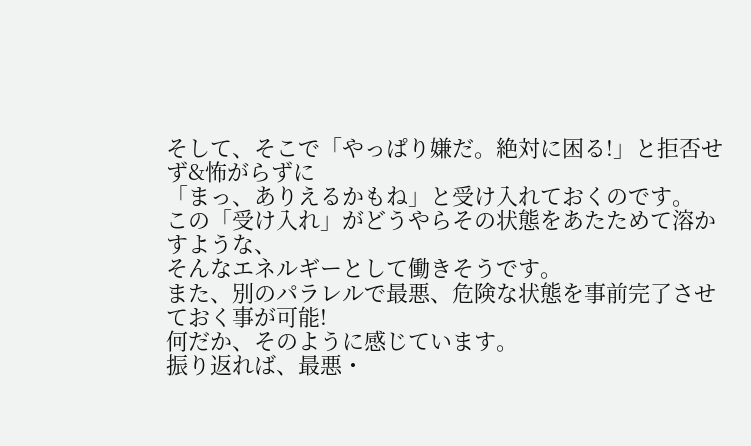そして、そこで「やっぱり嫌だ。絶対に困る!」と拒否せず&怖がらずに
「まっ、ありえるかもね」と受け入れておくのです。
この「受け入れ」がどうやらその状態をあたためて溶かすような、
そんなエネルギーとして働きそうです。
また、別のパラレルで最悪、危険な状態を事前完了させておく事が可能!
何だか、そのように感じています。
振り返れば、最悪・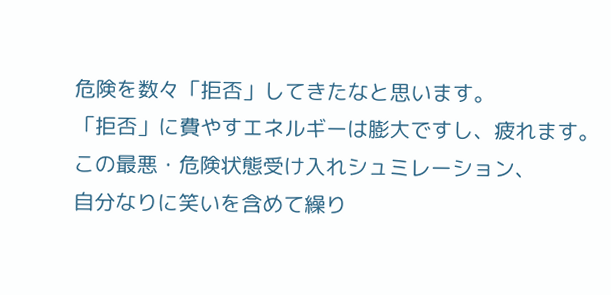危険を数々「拒否」してきたなと思います。
「拒否」に費やすエネルギーは膨大ですし、疲れます。
この最悪・危険状態受け入れシュミレーション、
自分なりに笑いを含めて繰り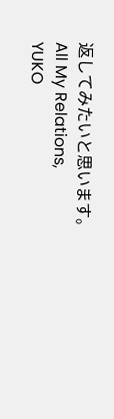返してみたいと思います。
All My Relations,
YUKO